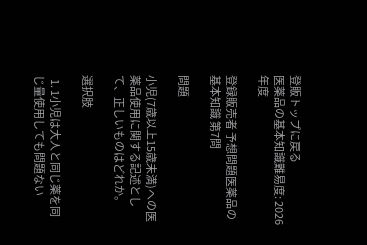登販トップに戻る
医薬品の基本知識難易度: 2026年度

登録販売者 予想問題医薬品の基本知識 第7問

問題

小児(7歳以上15歳未満)への医薬品使用に関する記述として、正しいものはどれか。

選択肢

  1. 1小児は大人と同じ薬を同じ量使用しても問題ない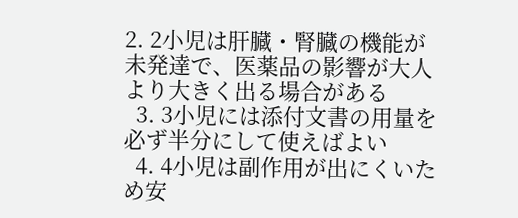2. 2小児は肝臓・腎臓の機能が未発達で、医薬品の影響が大人より大きく出る場合がある
  3. 3小児には添付文書の用量を必ず半分にして使えばよい
  4. 4小児は副作用が出にくいため安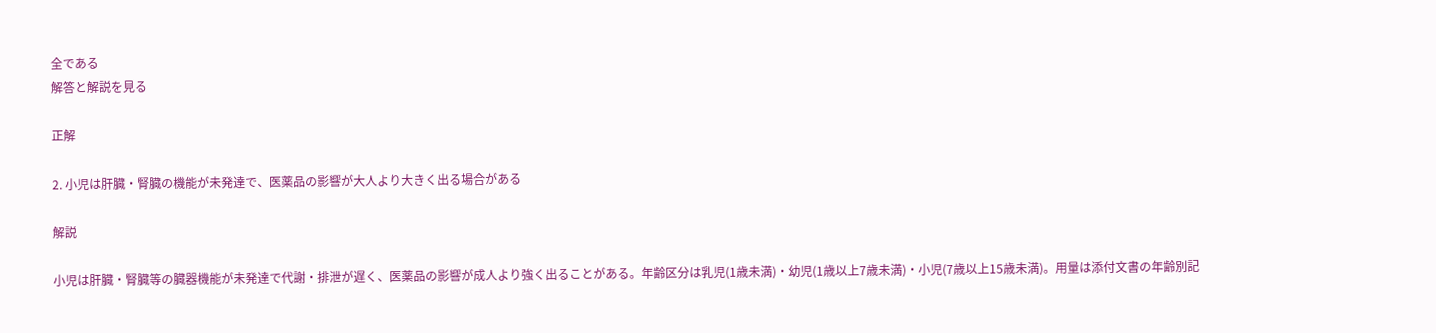全である
解答と解説を見る

正解

2. 小児は肝臓・腎臓の機能が未発達で、医薬品の影響が大人より大きく出る場合がある

解説

小児は肝臓・腎臓等の臓器機能が未発達で代謝・排泄が遅く、医薬品の影響が成人より強く出ることがある。年齢区分は乳児(1歳未満)・幼児(1歳以上7歳未満)・小児(7歳以上15歳未満)。用量は添付文書の年齢別記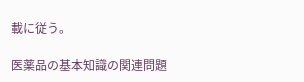載に従う。

医薬品の基本知識の関連問題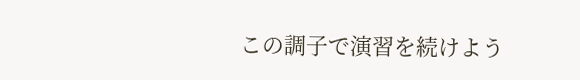この調子で演習を続けよう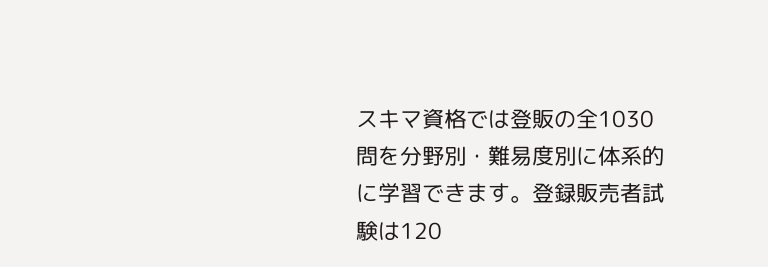スキマ資格では登販の全1030問を分野別・難易度別に体系的に学習できます。登録販売者試験は120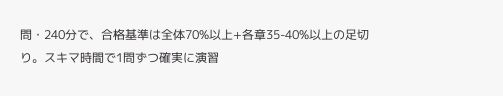問・240分で、合格基準は全体70%以上+各章35-40%以上の足切り。スキマ時間で1問ずつ確実に演習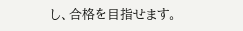し、合格を目指せます。